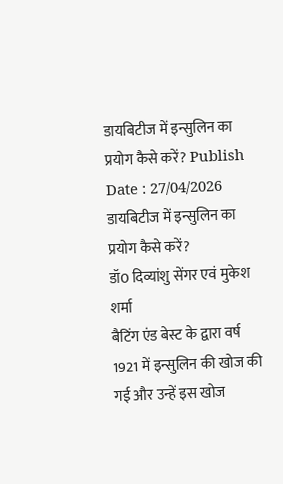डायबिटीज में इन्सुलिन का प्रयोग कैसे करें? Publish Date : 27/04/2026
डायबिटीज में इन्सुलिन का प्रयोग कैसे करें?
डॉ0 दिव्यांशु सेंगर एवं मुकेश शर्मा
बैटिंग एंड बेस्ट के द्वारा वर्ष 1921 में इन्सुलिन की खोज की गई और उन्हें इस खोज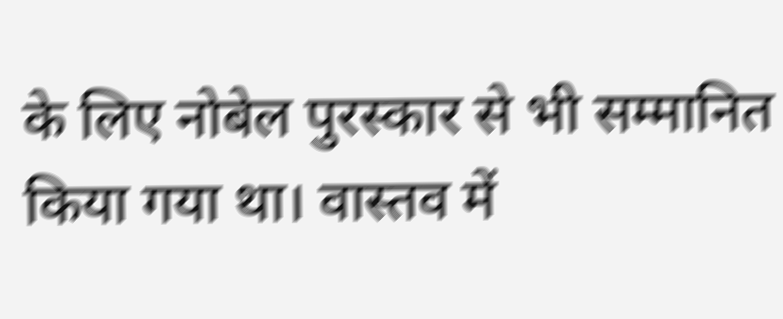के लिए नोबेल पुरस्कार से भी सम्मानित किया गया था। वास्तव में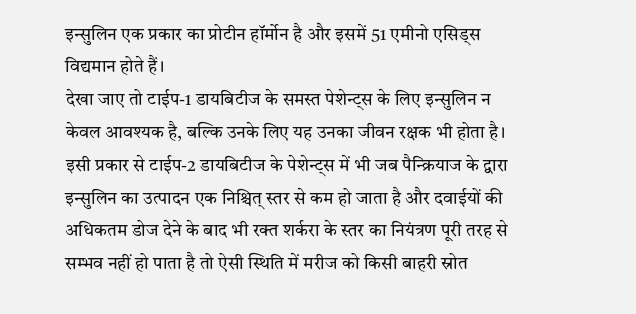इन्सुलिन एक प्रकार का प्रोटीन हॉर्मोन है और इसमें 51 एमीनो एसिड्स विद्यमान होते हैं।
देखा जाए तो टाईप-1 डायबिटीज के समस्त पेशेन्ट्स के लिए इन्सुलिन न केवल आवश्यक है, बल्कि उनके लिए यह उनका जीवन रक्षक भी होता है। इसी प्रकार से टाईप-2 डायबिटीज के पेशेन्ट्स में भी जब पैन्क्रियाज के द्वारा इन्सुलिन का उत्पादन एक निश्चित् स्तर से कम हो जाता है और दवाईयों की अधिकतम डोज देने के बाद भी रक्त शर्करा के स्तर का नियंत्रण पूरी तरह से सम्भव नहीं हो पाता है तो ऐसी स्थिति में मरीज को किसी बाहरी स्रोत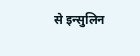से इन्सुलिन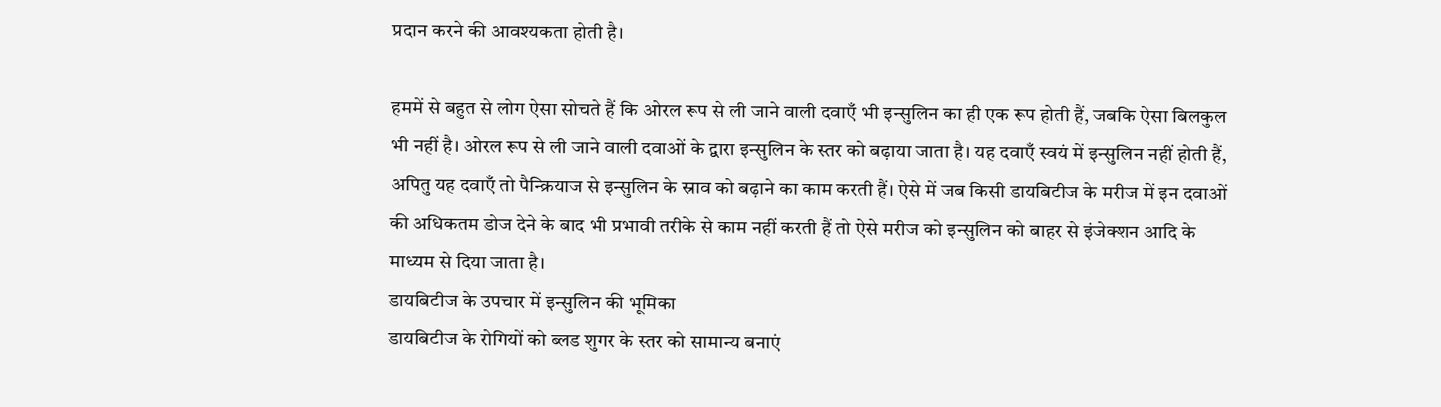प्रदान करने की आवश्यकता होती है।

हममें से बहुत से लोग ऐसा सोचते हैं कि ओरल रूप से ली जाने वाली दवाएँ भी इन्सुलिन का ही एक रूप होती हैं, जबकि ऐसा बिलकुल भी नहीं है। ओरल रूप से ली जाने वाली दवाओं के द्वारा इन्सुलिन के स्तर को बढ़ाया जाता है। यह दवाएँ स्वयं में इन्सुलिन नहीं होती हैं, अपितु यह दवाएँ तो पैन्क्रियाज से इन्सुलिन के स्राव को बढ़ाने का काम करती हैं। ऐसे में जब किसी डायबिटीज के मरीज में इन दवाओं की अधिकतम डोज देने के बाद भी प्रभावी तरीके से काम नहीं करती हैं तो ऐसे मरीज को इन्सुलिन को बाहर से इंजेक्शन आदि के माध्यम से दिया जाता है।
डायबिटीज के उपचार में इन्सुलिन की भूमिका
डायबिटीज के रोगियों को ब्लड शुगर के स्तर को सामान्य बनाएं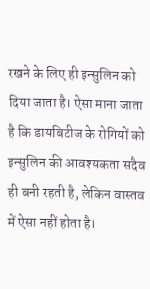रखने के लिए ही इन्सुलिन को दिया जाता है। ऐसा माना जाता है कि डायबिटीज के रोगियों को इन्सुलिन की आवश्यकता सदैव ही बनी रहती है, लेकिन वास्तव में ऐसा नहीं होता है।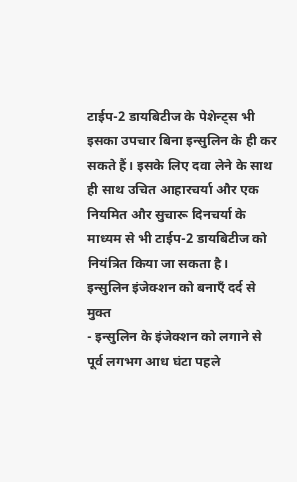टाईप-2 डायबिटीज के पेशेन्ट्स भी इसका उपचार बिना इन्सुलिन के ही कर सकते हैं। इसके लिए दवा लेने के साथ ही साथ उचित आहारचर्या और एक नियमित और सुचारू दिनचर्या के माध्यम से भी टाईप-2 डायबिटीज को नियंत्रित किया जा सकता है।
इन्सुलिन इंजेक्शन को बनाएँ दर्द से मुक्त
- इन्सुलिन के इंजेक्शन को लगाने से पूर्व लगभग आध घंटा पहले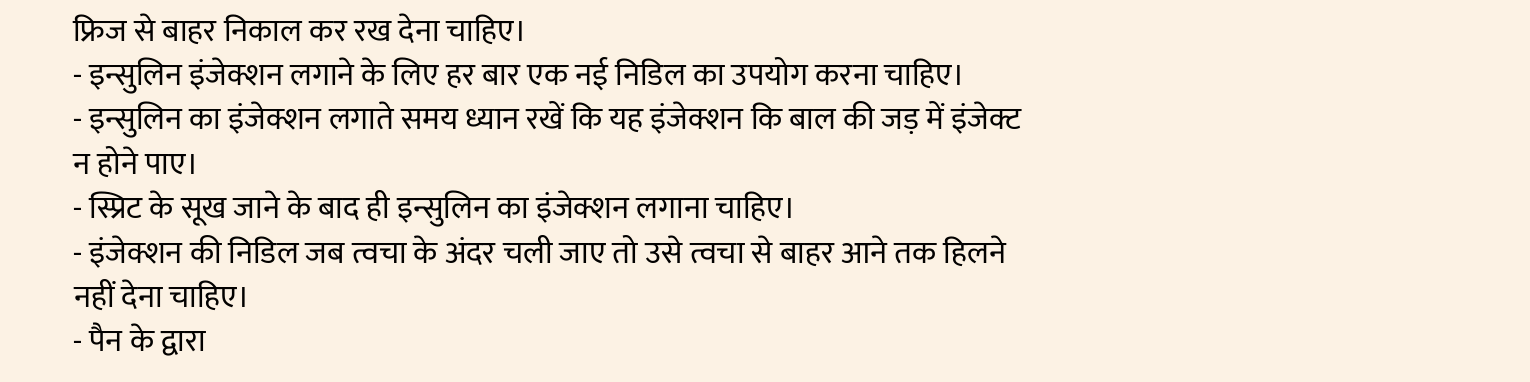फ्रिज से बाहर निकाल कर रख देना चाहिए।
- इन्सुलिन इंजेक्शन लगाने के लिए हर बार एक नई निडिल का उपयोग करना चाहिए।
- इन्सुलिन का इंजेक्शन लगाते समय ध्यान रखें कि यह इंजेक्शन कि बाल की जड़ में इंजेक्ट न होने पाए।
- स्प्रिट के सूख जाने के बाद ही इन्सुलिन का इंजेक्शन लगाना चाहिए।
- इंजेक्शन की निडिल जब त्वचा के अंदर चली जाए तो उसे त्वचा से बाहर आने तक हिलने नहीं देना चाहिए।
- पैन के द्वारा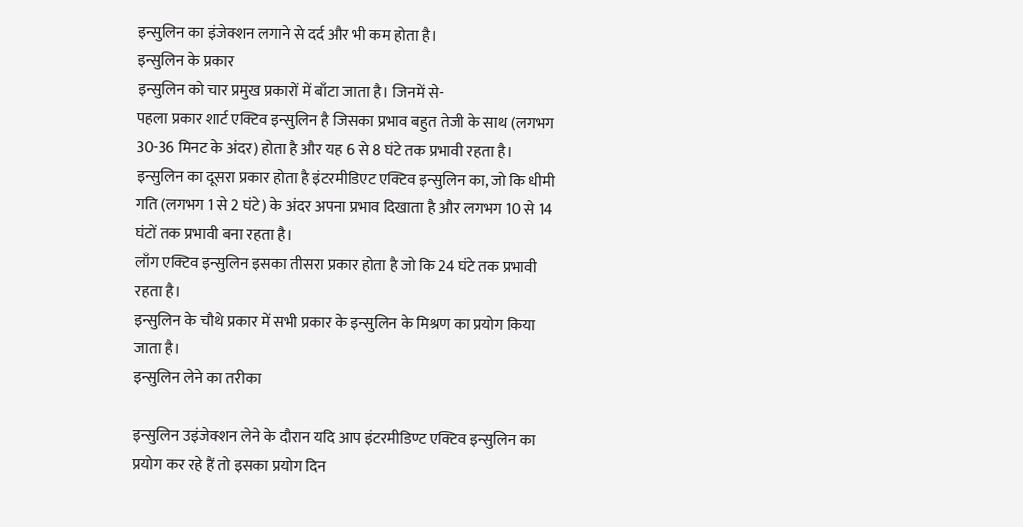इन्सुलिन का इंजेक्शन लगाने से दर्द और भी कम होता है।
इन्सुलिन के प्रकार
इन्सुलिन को चार प्रमुख प्रकारों में बाँटा जाता है। जिनमें से-
पहला प्रकार शार्ट एक्टिव इन्सुलिन है जिसका प्रभाव बहुत तेजी के साथ (लगभग 30-36 मिनट के अंदर) होता है और यह 6 से 8 घंटे तक प्रभावी रहता है।
इन्सुलिन का दूसरा प्रकार होता है इंटरमीडिएट एक्टिव इन्सुलिन का, जो कि धीमी गति (लगभग 1 से 2 घंटे) के अंदर अपना प्रभाव दिखाता है और लगभग 10 से 14 घंटों तक प्रभावी बना रहता है।
लाँग एक्टिव इन्सुलिन इसका तीसरा प्रकार होता है जो कि 24 घंटे तक प्रभावी रहता है।
इन्सुलिन के चौथे प्रकार में सभी प्रकार के इन्सुलिन के मिश्रण का प्रयोग किया जाता है।
इन्सुलिन लेने का तरीका

इन्सुलिन उइंजेक्शन लेने के दौरान यदि आप इंटरमीडिण्ट एक्टिव इन्सुलिन का प्रयोग कर रहे हैं तो इसका प्रयोग दिन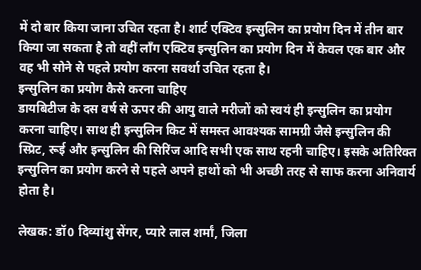में दो बार किया जाना उचित रहता है। शार्ट एक्टिव इन्सुलिन का प्रयोग दिन में तीन बार किया जा सकता है तो वहीं लाँग एक्टिव इन्सुलिन का प्रयोग दिन में केवल एक बार और वह भी सोने से पहले प्रयोग करना सवर्था उचित रहता है।
इन्सुलिन का प्रयोग कैसे करना चाहिए
डायबिटीज के दस वर्ष से ऊपर की आयु वाले मरीजों को स्वयं ही इन्सुलिन का प्रयोग करना चाहिए। साथ ही इन्सुलिन किट में समस्त आवश्यक सामग्री जैसे इन्सुलिन की स्प्रिट, रूई और इन्सुलिन की सिरिंज आदि सभी एक साथ रहनी चाहिए। इसके अतिरिक्त इन्सुलिन का प्रयोग करने से पहले अपने हाथों को भी अच्छी तरह से साफ करना अनिवार्य होता है।

लेखक: डॉ0 दिव्यांशु सेंगर, प्यारे लाल शर्मां, जिला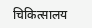चिकित्सालय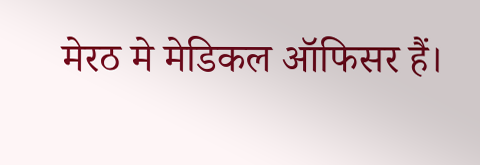मेरठ मे मेडिकल ऑफिसर हैं।